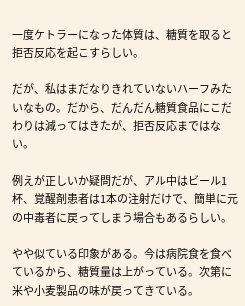一度ケトラーになった体質は、糖質を取ると拒否反応を起こすらしい。

だが、私はまだなりきれていないハーフみたいなもの。だから、だんだん糖質食品にこだわりは減ってはきたが、拒否反応まではない。

例えが正しいか疑問だが、アル中はビール1杯、覚醒剤患者は1本の注射だけで、簡単に元の中毒者に戻ってしまう場合もあるらしい。

やや似ている印象がある。今は病院食を食べているから、糖質量は上がっている。次第に米や小麦製品の味が戻ってきている。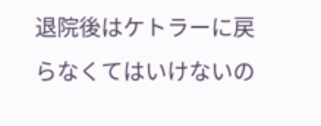退院後はケトラーに戻らなくてはいけないの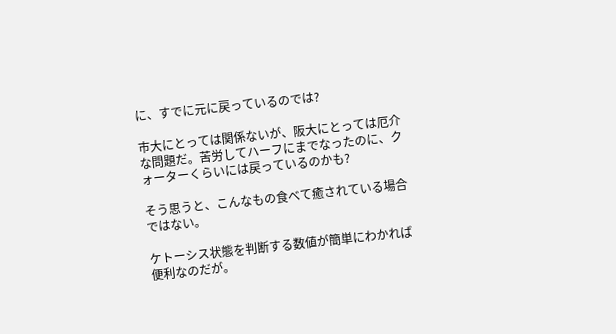に、すでに元に戻っているのでは?

市大にとっては関係ないが、阪大にとっては厄介な問題だ。苦労してハーフにまでなったのに、クォーターくらいには戻っているのかも?

そう思うと、こんなもの食べて癒されている場合ではない。

ケトーシス状態を判断する数値が簡単にわかれば便利なのだが。